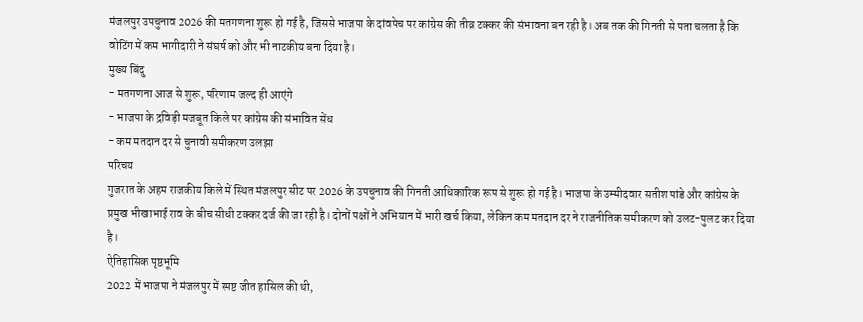मंजलपुर उपचुनाव 2026 की मतगणना शुरू हो गई है, जिससे भाजपा के दांवपेच पर कांग्रेस की तीव्र टक्कर की संभावना बन रही है। अब तक की गिनती से पता चलता है कि वोटिंग में कम भागीदारी ने संघर्ष को और भी नाटकीय बना दिया है।
मुख्य बिंदु
- मतगणना आज से शुरू, परिणाम जल्द ही आएंगे
- भाजपा के द्रविड़ी मजबूत किले पर कांग्रेस की संभावित सेंध
- कम मतदान दर से चुनावी समीकरण उलझा
परिचय
गुजरात के अहम राजकीय किले में स्थित मंजलपुर सीट पर 2026 के उपचुनाव की गिनती आधिकारिक रूप से शुरू हो गई है। भाजपा के उम्मीदवार सतीश पांडे और कांग्रेस के प्रमुख भीखाभाई राव के बीच सीधी टक्कर दर्ज की जा रही है। दोनों पक्षों ने अभियान में भारी खर्च किया, लेकिन कम मतदान दर ने राजनीतिक समीकरण को उलट-पुलट कर दिया है।
ऐतिहासिक पृष्ठभूमि
2022 में भाजपा ने मंजलपुर में स्पष्ट जीत हासिल की थी,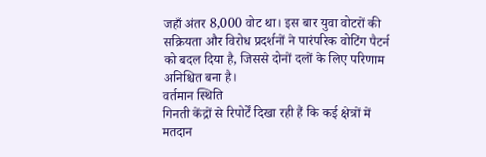जहाँ अंतर 8,000 वोट था। इस बार युवा वोटरों की सक्रियता और विरोध प्रदर्शनों ने पारंपरिक वोटिंग पैटर्न को बदल दिया है, जिससे दोनों दलों के लिए परिणाम अनिश्चित बना है।
वर्तमान स्थिति
गिनती केंद्रों से रिपोर्टें दिखा रही हैं कि कई क्षेत्रों में मतदान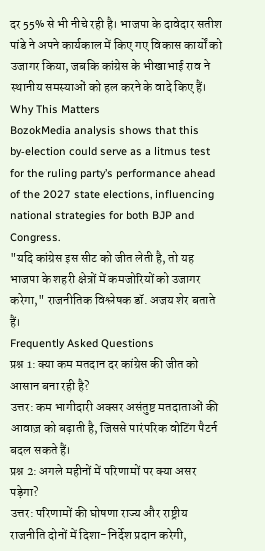दर 55% से भी नीचे रही है। भाजपा के दावेदार सतीश पांडे ने अपने कार्यकाल में किए गए विकास कार्यों को उजागर किया, जबकि कांग्रेस के भीखाभाई राव ने स्थानीय समस्याओं को हल करने के वादे किए हैं।
Why This Matters
BozokMedia analysis shows that this by‑election could serve as a litmus test for the ruling party’s performance ahead of the 2027 state elections, influencing national strategies for both BJP and Congress.
"यदि कांग्रेस इस सीट को जीत लेती है, तो यह भाजपा के शहरी क्षेत्रों में कमजोरियों को उजागर करेगा," राजनीतिक विश्लेषक डॉ. अजय शेर बताते हैं।
Frequently Asked Questions
प्रश्न 1: क्या कम मतदान दर कांग्रेस की जीत को आसान बना रही है?
उत्तर: कम भागीदारी अक्सर असंतुष्ट मतदाताओं की आवाज़ को बढ़ाती है, जिससे पारंपरिक वोटिंग पैटर्न बदल सकते हैं।
प्रश्न 2: अगले महीनों में परिणामों पर क्या असर पड़ेगा?
उत्तर: परिणामों की घोषणा राज्य और राष्ट्रीय राजनीति दोनों में दिशा-निर्देश प्रदान करेगी,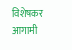विशेषकर आगामी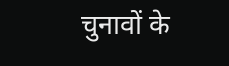चुनावों के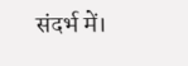संदर्भ में।